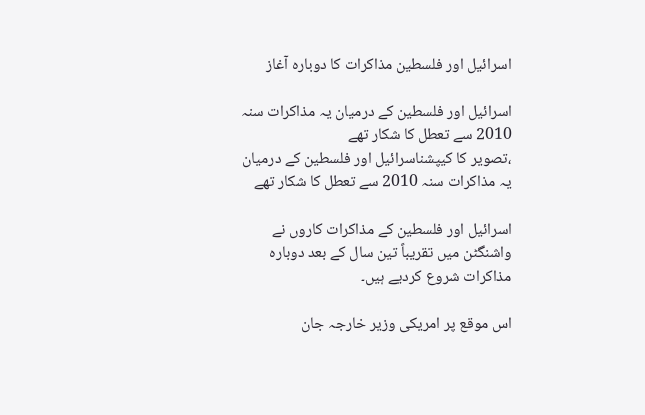اسرائیل اور فلسطین مذاکرات کا دوبارہ آغاز

اسرائیل اور فلسطین کے درمیان یہ مذاکرات سنہ 2010 سے تعطل کا شکار تھے
،تصویر کا کیپشناسرائیل اور فلسطین کے درمیان یہ مذاکرات سنہ 2010 سے تعطل کا شکار تھے

اسرائیل اور فلسطین کے مذاکرات کاروں نے واشنگٹن میں تقریباً تین سال کے بعد دوبارہ مذاکرات شروع کردیے ہیں۔

اس موقع پر امریکی وزیر خارجہ جان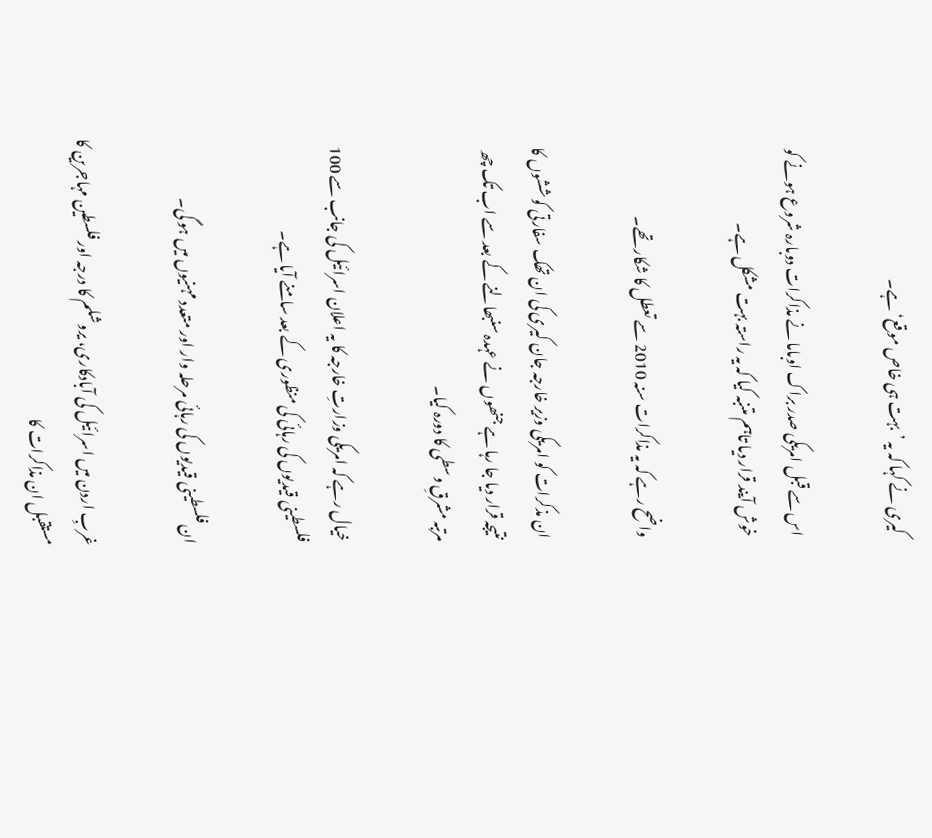کیری نے کہا کہ یہ ’بہت ہی خاص موقع‘ ہے۔

اس سے قبل امریکی صدر براک اوباما نے مذاکرات دوبارہ شروع ہونے کو خوش آیند قرار دیا تاہم متنبہ کیا کہ یہ راستہ بہت مشکل ہے۔

واضح رہے کہ یہ مذاکرات سنہ 2010 سے تعطل کا شکار تھے۔

ان مذکرات کو امریکی وزیر خارجہ جان کیری کی ان تھک سفارتی کوششوں کا نتیجہ قرار دیا جا رہا ہے جنھوں نے عہدہ سنبھالنے کے بعد سے اب تک چھ مرتبہ مشرقِ وسطی کا دورہ کیا۔

خیال رہے کہ امریکی وزارتِ خارجہ کا یہ اعلان اسرائیل کی جانب سے 100 فلسطینی قیدیوں کی رہائی کی منظوری کے بعد سامنے آیا ہے۔

ان فلسطینی قیدیوں کی رہائی مرحلہ وار اور متعدد مہنیوں میں ہو گی۔

غربِ اردن میں اسرائیل کی آبادکاری، یروشلم کا درجہ اور فلسطین مہاجرین کا مستقبل ان مذاکرات کا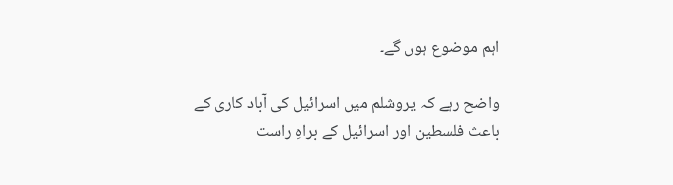اہم موضوع ہوں گے۔

واضح رہے کہ یروشلم میں اسرائیل کی آباد کاری کے باعث فلسطین اور اسرائیل کے براہِ راست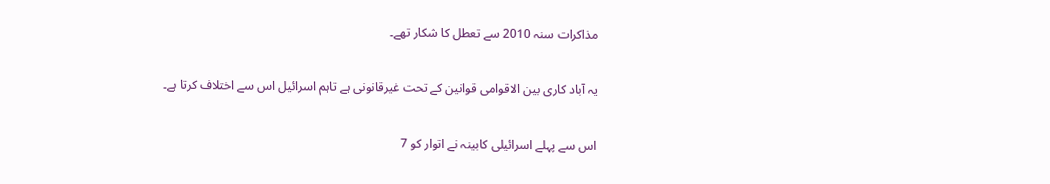مذاکرات سنہ 2010 سے تعطل کا شکار تھے۔

یہ آباد کاری بین الاقوامی قوانین کے تحت غیرقانونی ہے تاہم اسرائیل اس سے اختلاف کرتا ہے۔

اس سے پہلے اسرائیلی کابینہ نے اتوار کو 7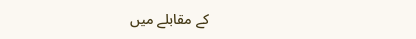کے مقابلے میں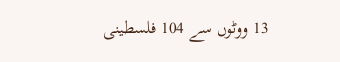13 ووٹوں سے 104 فلسطینی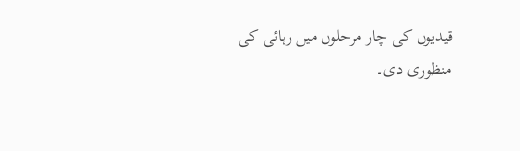قیدیوں کی چار مرحلوں میں رہائی کی منظوری دی۔